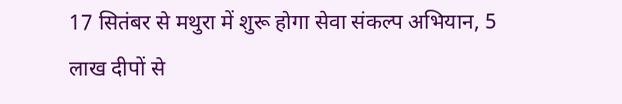17 सितंबर से मथुरा में शुरू होगा सेवा संकल्प अभियान, 5 लाख दीपों से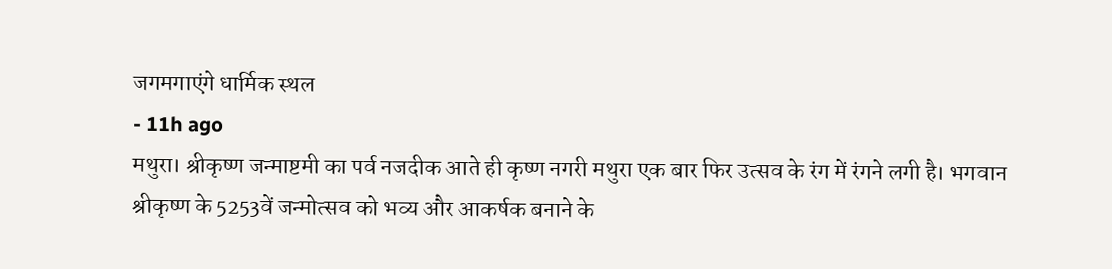जगमगाएंगे धार्मिक स्थल
- 11h ago
मथुरा। श्रीकृष्ण जन्माष्टमी का पर्व नजदीक आते ही कृष्ण नगरी मथुरा एक बार फिर उत्सव के रंग में रंगने लगी है। भगवान श्रीकृष्ण के 5253वें जन्मोत्सव को भव्य और आकर्षक बनाने के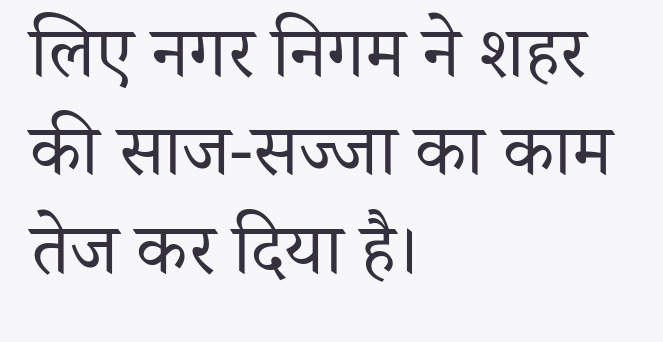लिए नगर निगम ने शहर की साज-सज्जा का काम तेज कर दिया है।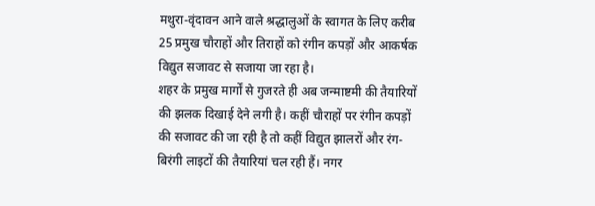मथुरा-वृंदावन आने वाले श्रद्धालुओं के स्वागत के लिए करीब 25 प्रमुख चौराहों और तिराहों को रंगीन कपड़ों और आकर्षक विद्युत सजावट से सजाया जा रहा है।
शहर के प्रमुख मार्गों से गुजरते ही अब जन्माष्टमी की तैयारियों की झलक दिखाई देने लगी है। कहीं चौराहों पर रंगीन कपड़ों की सजावट की जा रही है तो कहीं विद्युत झालरों और रंग-बिरंगी लाइटों की तैयारियां चल रही हैं। नगर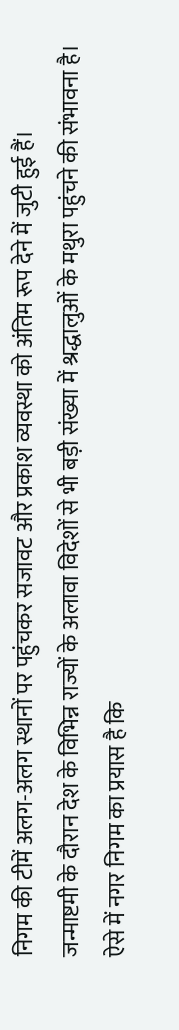निगम की टीमें अलग-अलग स्थानों पर पहुंचकर सजावट और प्रकाश व्यवस्था को अंतिम रूप देने में जुटी हुई हैं।
जन्माष्टमी के दौरान देश के विभिन्न राज्यों के अलावा विदेशों से भी बड़ी संख्या में श्रद्धालुओं के मथुरा पहुंचने की संभावना है। ऐसे में नगर निगम का प्रयास है कि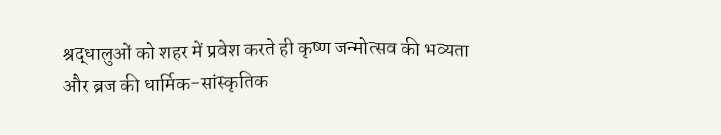श्रद्धालुओं को शहर में प्रवेश करते ही कृष्ण जन्मोत्सव की भव्यता और ब्रज की धार्मिक-सांस्कृतिक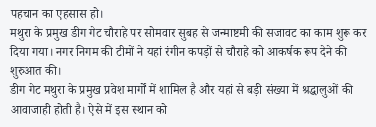पहचान का एहसास हो।
मथुरा के प्रमुख डीग गेट चौराहे पर सोमवार सुबह से जन्माष्टमी की सजावट का काम शुरू कर दिया गया। नगर निगम की टीमों ने यहां रंगीन कपड़ों से चौराहे को आकर्षक रूप देने की शुरुआत की।
डीग गेट मथुरा के प्रमुख प्रवेश मार्गों में शामिल है और यहां से बड़ी संख्या में श्रद्धालुओं की आवाजाही होती है। ऐसे में इस स्थान को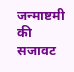जन्माष्टमी की सजावट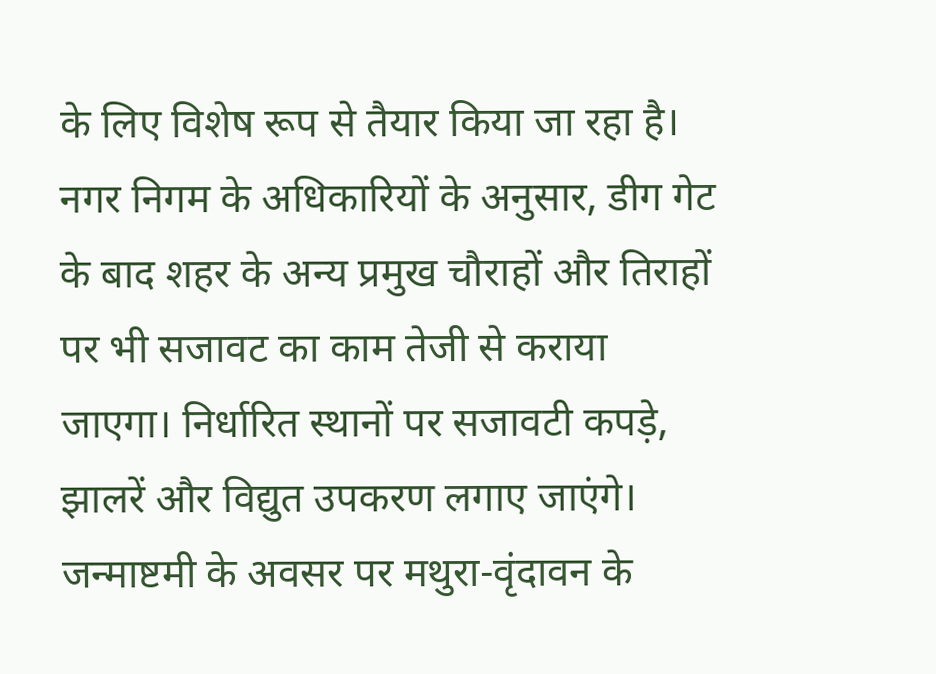के लिए विशेष रूप से तैयार किया जा रहा है।
नगर निगम के अधिकारियों के अनुसार, डीग गेट के बाद शहर के अन्य प्रमुख चौराहों और तिराहों पर भी सजावट का काम तेजी से कराया जाएगा। निर्धारित स्थानों पर सजावटी कपड़े, झालरें और विद्युत उपकरण लगाए जाएंगे।
जन्माष्टमी के अवसर पर मथुरा-वृंदावन के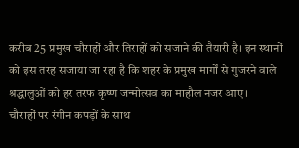करीब 25 प्रमुख चौराहों और तिराहों को सजाने की तैयारी है। इन स्थानों को इस तरह सजाया जा रहा है कि शहर के प्रमुख मार्गों से गुजरने वाले श्रद्धालुओं को हर तरफ कृष्ण जन्मोत्सव का माहौल नजर आए।
चौराहों पर रंगीन कपड़ों के साथ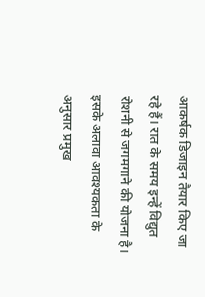आकर्षक डिजाइन तैयार किए जा रहे हैं। रात के समय इन्हें विद्युत रोशनी से जगमगाने की योजना है। इसके अलावा आवश्यकता के अनुसार प्रमुख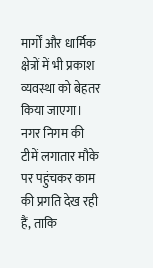मार्गों और धार्मिक क्षेत्रों में भी प्रकाश व्यवस्था को बेहतर किया जाएगा।
नगर निगम की टीमें लगातार मौके पर पहुंचकर काम की प्रगति देख रही हैं, ताकि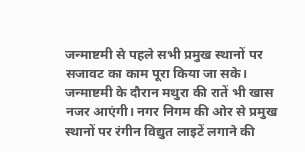जन्माष्टमी से पहले सभी प्रमुख स्थानों पर सजावट का काम पूरा किया जा सके।
जन्माष्टमी के दौरान मथुरा की रातें भी खास नजर आएंगी। नगर निगम की ओर से प्रमुख स्थानों पर रंगीन विद्युत लाइटें लगाने की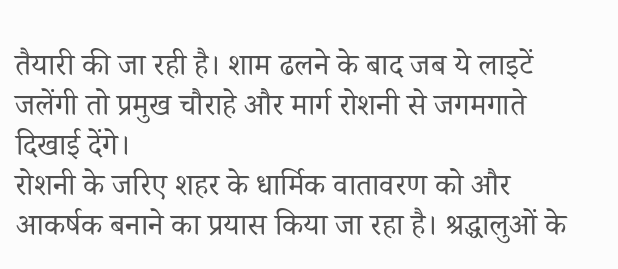तैयारी की जा रही है। शाम ढलने के बाद जब ये लाइटें जलेंगी तो प्रमुख चौराहे और मार्ग रोशनी से जगमगाते दिखाई देंगे।
रोशनी के जरिए शहर के धार्मिक वातावरण को और आकर्षक बनाने का प्रयास किया जा रहा है। श्रद्धालुओं के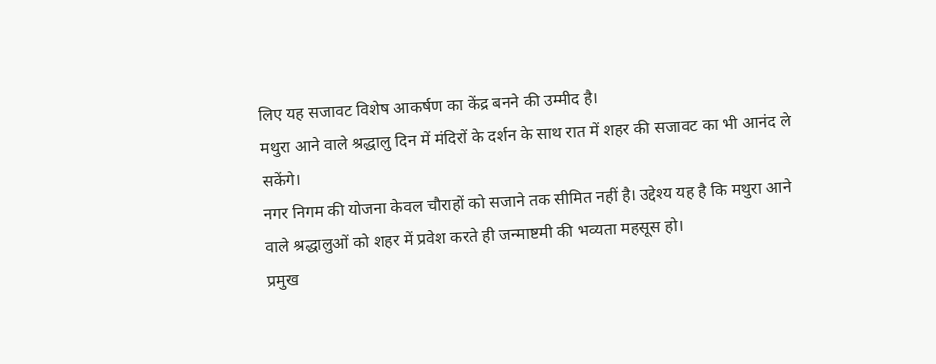लिए यह सजावट विशेष आकर्षण का केंद्र बनने की उम्मीद है।
मथुरा आने वाले श्रद्धालु दिन में मंदिरों के दर्शन के साथ रात में शहर की सजावट का भी आनंद ले सकेंगे।
नगर निगम की योजना केवल चौराहों को सजाने तक सीमित नहीं है। उद्देश्य यह है कि मथुरा आने वाले श्रद्धालुओं को शहर में प्रवेश करते ही जन्माष्टमी की भव्यता महसूस हो।
प्रमुख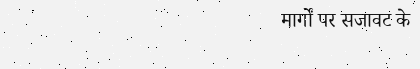मार्गों पर सजावट के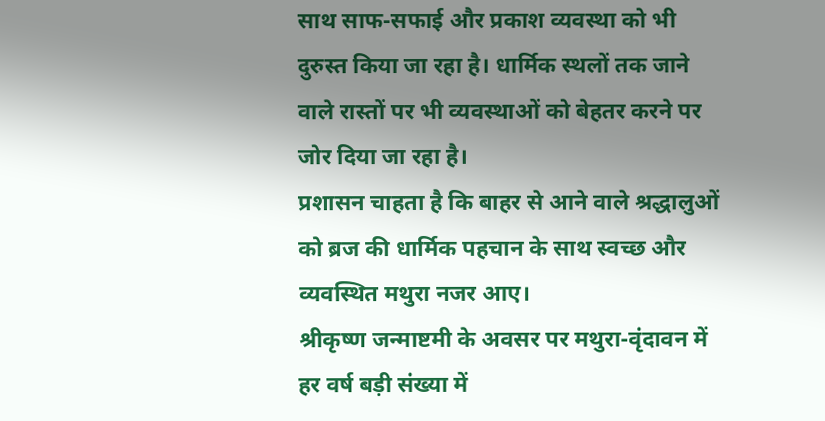साथ साफ-सफाई और प्रकाश व्यवस्था को भी दुरुस्त किया जा रहा है। धार्मिक स्थलों तक जाने वाले रास्तों पर भी व्यवस्थाओं को बेहतर करने पर जोर दिया जा रहा है।
प्रशासन चाहता है कि बाहर से आने वाले श्रद्धालुओं को ब्रज की धार्मिक पहचान के साथ स्वच्छ और व्यवस्थित मथुरा नजर आए।
श्रीकृष्ण जन्माष्टमी के अवसर पर मथुरा-वृंदावन में हर वर्ष बड़ी संख्या में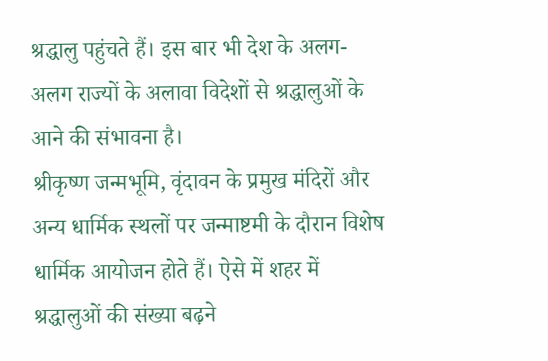श्रद्धालु पहुंचते हैं। इस बार भी देश के अलग-अलग राज्यों के अलावा विदेशों से श्रद्धालुओं के आने की संभावना है।
श्रीकृष्ण जन्मभूमि, वृंदावन के प्रमुख मंदिरों और अन्य धार्मिक स्थलों पर जन्माष्टमी के दौरान विशेष धार्मिक आयोजन होते हैं। ऐसे में शहर में श्रद्धालुओं की संख्या बढ़ने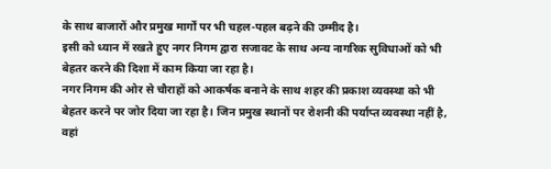के साथ बाजारों और प्रमुख मार्गों पर भी चहल-पहल बढ़ने की उम्मीद है।
इसी को ध्यान में रखते हुए नगर निगम द्वारा सजावट के साथ अन्य नागरिक सुविधाओं को भी बेहतर करने की दिशा में काम किया जा रहा है।
नगर निगम की ओर से चौराहों को आकर्षक बनाने के साथ शहर की प्रकाश व्यवस्था को भी बेहतर करने पर जोर दिया जा रहा है। जिन प्रमुख स्थानों पर रोशनी की पर्याप्त व्यवस्था नहीं है, वहां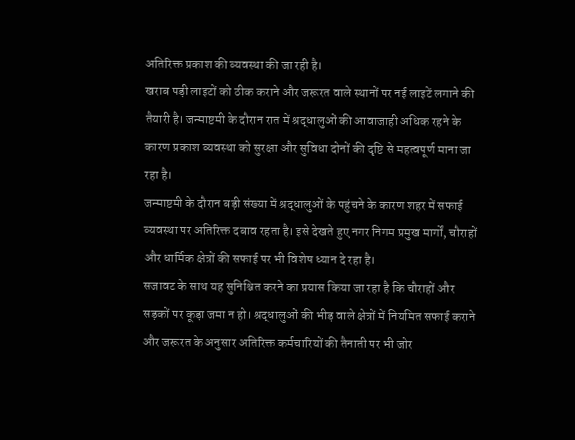अतिरिक्त प्रकाश की व्यवस्था की जा रही है।
खराब पड़ी लाइटों को ठीक कराने और जरूरत वाले स्थानों पर नई लाइटें लगाने की तैयारी है। जन्माष्टमी के दौरान रात में श्रद्धालुओं की आवाजाही अधिक रहने के कारण प्रकाश व्यवस्था को सुरक्षा और सुविधा दोनों की दृष्टि से महत्वपूर्ण माना जा रहा है।
जन्माष्टमी के दौरान बड़ी संख्या में श्रद्धालुओं के पहुंचने के कारण शहर में सफाई व्यवस्था पर अतिरिक्त दबाव रहता है। इसे देखते हुए नगर निगम प्रमुख मार्गों, चौराहों और धार्मिक क्षेत्रों की सफाई पर भी विशेष ध्यान दे रहा है।
सजावट के साथ यह सुनिश्चित करने का प्रयास किया जा रहा है कि चौराहों और सड़कों पर कूड़ा जमा न हो। श्रद्धालुओं की भीड़ वाले क्षेत्रों में नियमित सफाई कराने और जरूरत के अनुसार अतिरिक्त कर्मचारियों की तैनाती पर भी जोर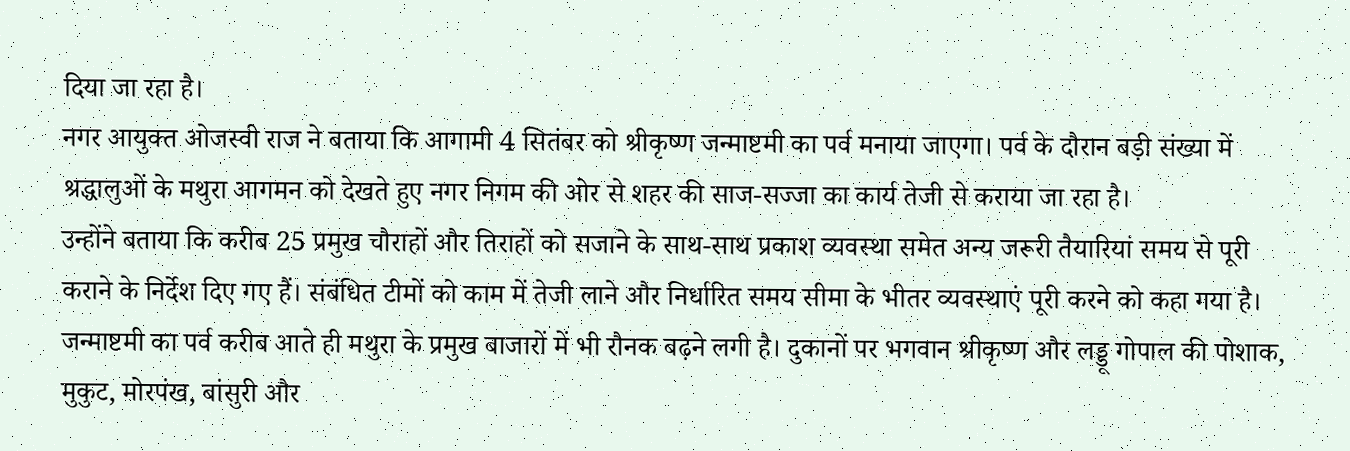दिया जा रहा है।
नगर आयुक्त ओजस्वी राज ने बताया कि आगामी 4 सितंबर को श्रीकृष्ण जन्माष्टमी का पर्व मनाया जाएगा। पर्व के दौरान बड़ी संख्या में श्रद्धालुओं के मथुरा आगमन को देखते हुए नगर निगम की ओर से शहर की साज-सज्जा का कार्य तेजी से कराया जा रहा है।
उन्होंने बताया कि करीब 25 प्रमुख चौराहों और तिराहों को सजाने के साथ-साथ प्रकाश व्यवस्था समेत अन्य जरूरी तैयारियां समय से पूरी कराने के निर्देश दिए गए हैं। संबंधित टीमों को काम में तेजी लाने और निर्धारित समय सीमा के भीतर व्यवस्थाएं पूरी करने को कहा गया है।
जन्माष्टमी का पर्व करीब आते ही मथुरा के प्रमुख बाजारों में भी रौनक बढ़ने लगी है। दुकानों पर भगवान श्रीकृष्ण और लड्डू गोपाल की पोशाक, मुकुट, मोरपंख, बांसुरी और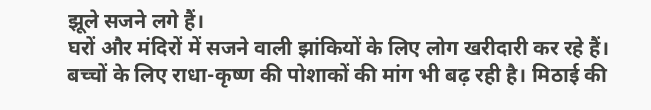झूले सजने लगे हैं।
घरों और मंदिरों में सजने वाली झांकियों के लिए लोग खरीदारी कर रहे हैं। बच्चों के लिए राधा-कृष्ण की पोशाकों की मांग भी बढ़ रही है। मिठाई की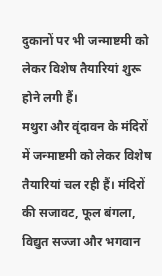दुकानों पर भी जन्माष्टमी को लेकर विशेष तैयारियां शुरू होने लगी हैं।
मथुरा और वृंदावन के मंदिरों में जन्माष्टमी को लेकर विशेष तैयारियां चल रही हैं। मंदिरों की सजावट, फूल बंगला, विद्युत सज्जा और भगवान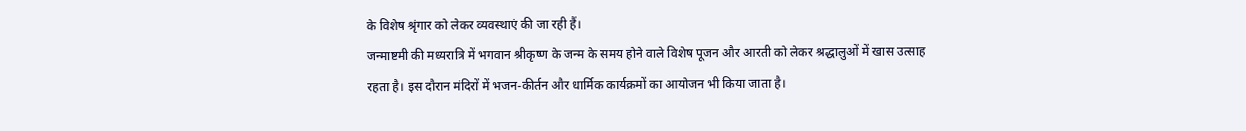के विशेष श्रृंगार को लेकर व्यवस्थाएं की जा रही हैं।
जन्माष्टमी की मध्यरात्रि में भगवान श्रीकृष्ण के जन्म के समय होने वाले विशेष पूजन और आरती को लेकर श्रद्धालुओं में खास उत्साह रहता है। इस दौरान मंदिरों में भजन-कीर्तन और धार्मिक कार्यक्रमों का आयोजन भी किया जाता है।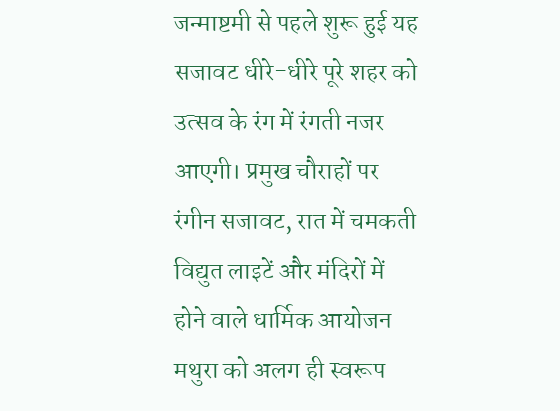जन्माष्टमी से पहले शुरू हुई यह सजावट धीरे-धीरे पूरे शहर को उत्सव के रंग में रंगती नजर आएगी। प्रमुख चौराहों पर रंगीन सजावट, रात में चमकती विद्युत लाइटें और मंदिरों में होने वाले धार्मिक आयोजन मथुरा को अलग ही स्वरूप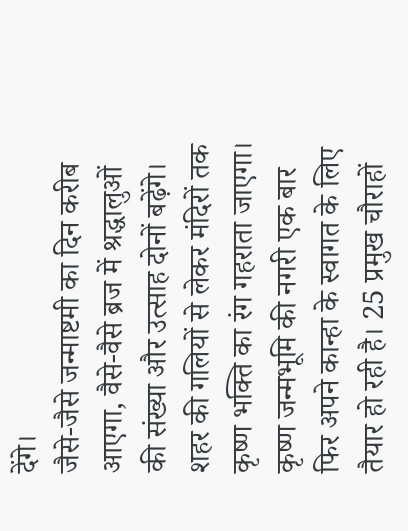देंगे।
जैसे-जैसे जन्माष्टमी का दिन करीब आएगा, वैसे-वैसे ब्रज में श्रद्धालुओं की संख्या और उत्साह दोनों बढ़ेंगे। शहर की गलियों से लेकर मंदिरों तक कृष्ण भक्ति का रंग गहराता जाएगा।
कृष्ण जन्मभूमि की नगरी एक बार फिर अपने कान्हा के स्वागत के लिए तैयार हो रही है। 25 प्रमुख चौराहों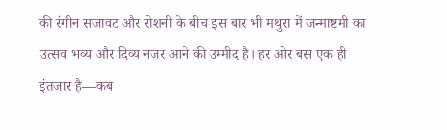की रंगीन सजावट और रोशनी के बीच इस बार भी मथुरा में जन्माष्टमी का उत्सव भव्य और दिव्य नजर आने की उम्मीद है। हर ओर बस एक ही इंतजार है—कब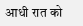आधी रात को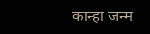कान्हा जन्म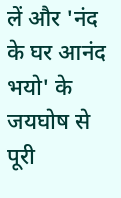लें और 'नंद के घर आनंद भयो' के जयघोष से पूरी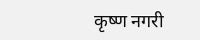कृष्ण नगरी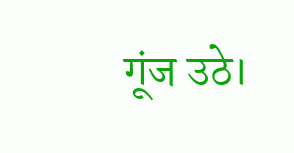गूंज उठे।